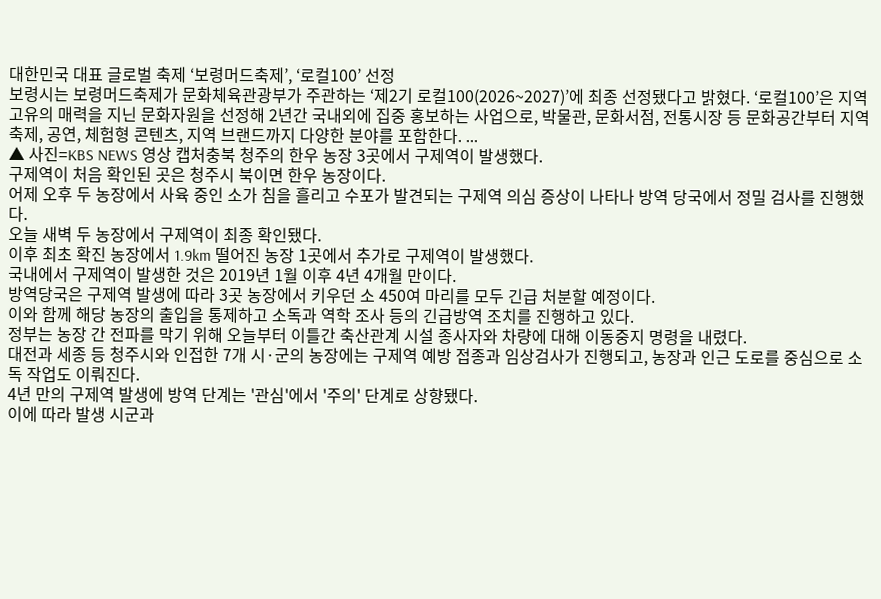대한민국 대표 글로벌 축제 ‘보령머드축제’, ‘로컬100’ 선정
보령시는 보령머드축제가 문화체육관광부가 주관하는 ‘제2기 로컬100(2026~2027)’에 최종 선정됐다고 밝혔다. ‘로컬100’은 지역 고유의 매력을 지닌 문화자원을 선정해 2년간 국내외에 집중 홍보하는 사업으로, 박물관, 문화서점, 전통시장 등 문화공간부터 지역축제, 공연, 체험형 콘텐츠, 지역 브랜드까지 다양한 분야를 포함한다. ...
▲ 사진=KBS NEWS 영상 캡처충북 청주의 한우 농장 3곳에서 구제역이 발생했다.
구제역이 처음 확인된 곳은 청주시 북이면 한우 농장이다.
어제 오후 두 농장에서 사육 중인 소가 침을 흘리고 수포가 발견되는 구제역 의심 증상이 나타나 방역 당국에서 정밀 검사를 진행했다.
오늘 새벽 두 농장에서 구제역이 최종 확인됐다.
이후 최초 확진 농장에서 1.9km 떨어진 농장 1곳에서 추가로 구제역이 발생했다.
국내에서 구제역이 발생한 것은 2019년 1월 이후 4년 4개월 만이다.
방역당국은 구제역 발생에 따라 3곳 농장에서 키우던 소 450여 마리를 모두 긴급 처분할 예정이다.
이와 함께 해당 농장의 출입을 통제하고 소독과 역학 조사 등의 긴급방역 조치를 진행하고 있다.
정부는 농장 간 전파를 막기 위해 오늘부터 이틀간 축산관계 시설 종사자와 차량에 대해 이동중지 명령을 내렸다.
대전과 세종 등 청주시와 인접한 7개 시·군의 농장에는 구제역 예방 접종과 임상검사가 진행되고, 농장과 인근 도로를 중심으로 소독 작업도 이뤄진다.
4년 만의 구제역 발생에 방역 단계는 '관심'에서 '주의' 단계로 상향됐다.
이에 따라 발생 시군과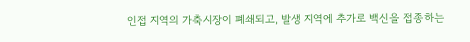인접 지역의 가축시장이 폐쇄되고, 발생 지역에 추가로 백신을 접종하는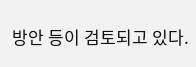방안 등이 검토되고 있다.